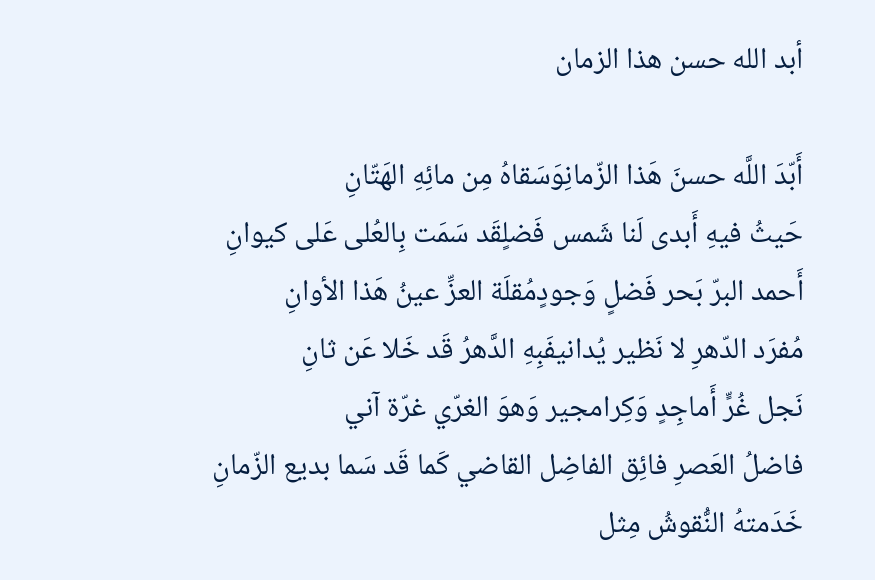أبد الله حسن هذا الزمان

أَبّدَ اللَّه حسنَ هَذا الزّمانِوَسَقاهُ مِن مائِهِ الهَتّانِ
حَيثُ فيهِ أَبدى لَنا شَمس فَضلٍقَد سَمَت بِالعُلى عَلى كيوانِ
أَحمد البرّ بَحر فَضلٍ وَجودٍمُقلَة العزِّ عينُ هَذا الأوانِ
مُفرَد الدّهرِ لا نَظير يُدانيفَبِهِ الدَّهرُ قَد خَلا عَن ثانِ
نَجل غُرٍّ أَماجِدٍ وَكِرامجير وَهوَ الغرّي غرّة آني
فاضلُ العَصرِ فائِق الفاضِل القاضي كَما قَد سَما بديع الزّمانِ
خَدَمتهُ النُّقوشُ مِثل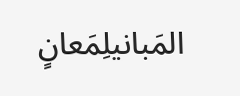المَبانيلِمَعانٍ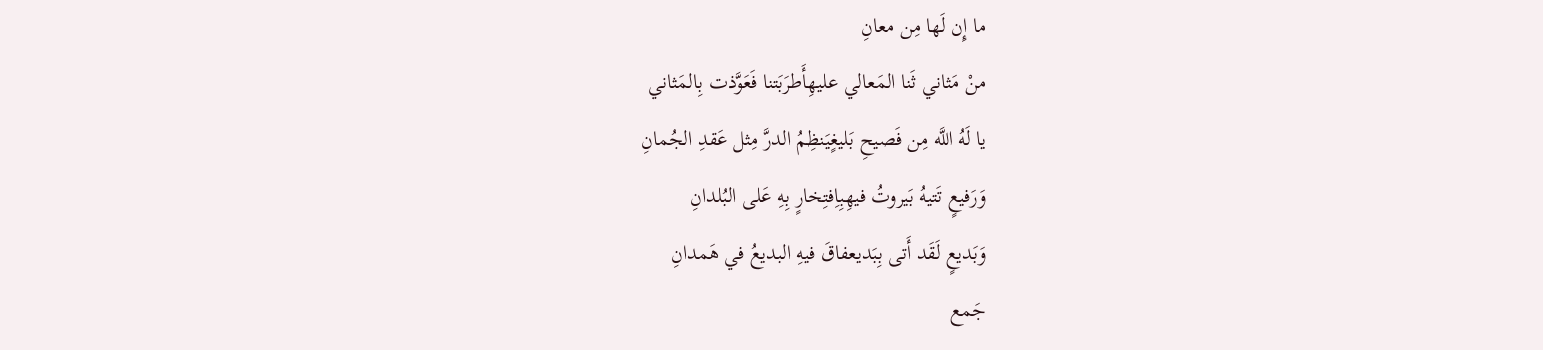ما إِن لَها مِن معانِ
منْ مَثاني ثَنا المَعالي عليهِأَطرَبَتنا فَعَوَّذت بِالمَثاني
يا لَهُ اللَّه مِن فَصيحِ بَليغٍيَنظِمُ الدرَّ مِثل عَقدِ الجُمانِ
وَرَفيعٍ تَتيهُ بَيروتُ فيهِبِاِفتِخارٍ بِهِ عَلى البُلدانِ
وَبَديعٍ لَقَد أَتى بِبَديعفاقَ فيهِ البديعُ في هَمدانِ
جَمع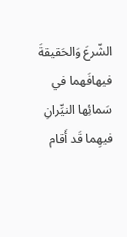الشّرعَ وَالحَقيقةَ فيهافَهما في سَمائِها النيِّرانِ
فيهِما قَد أَقام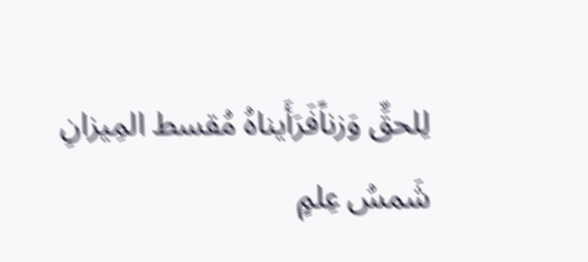لِلحقِّ وَزناًفَرَأَيناهُ مُقسط المِيزانِ
شَمسُ عِلمٍ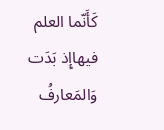كَأَنّما العلم فيهاإِذ بَدَت وَالمَعارفُ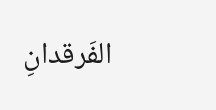الفَرقدانِ